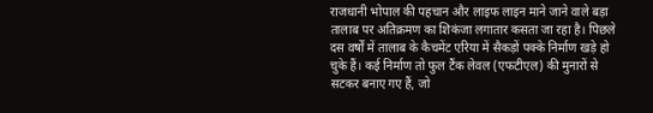राजधानी भोपाल की पहचान और लाइफ लाइन माने जाने वाले बड़ा तालाब पर अतिक्रमण का शिकंजा लगातार कसता जा रहा है। पिछले दस वर्षों में तालाब के कैचमेंट एरिया में सैकड़ों पक्के निर्माण खड़े हो चुके हैं। कई निर्माण तो फुल टैंक लेवल (एफटीएल) की मुनारों से सटकर बनाए गए हैं, जो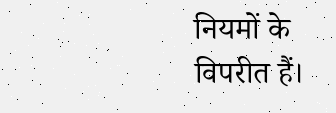नियमों के विपरीत हैं।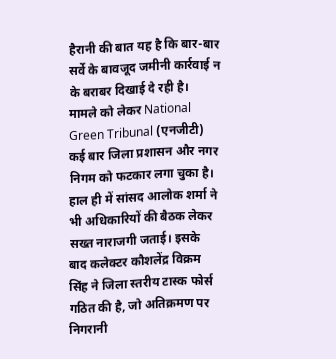हैरानी की बात यह है कि बार-बार सर्वे के बावजूद जमीनी कार्रवाई न के बराबर दिखाई दे रही है।
मामले को लेकर National Green Tribunal (एनजीटी) कई बार जिला प्रशासन और नगर निगम को फटकार लगा चुका है। हाल ही में सांसद आलोक शर्मा ने भी अधिकारियों की बैठक लेकर सख्त नाराजगी जताई। इसके बाद कलेक्टर कौशलेंद्र विक्रम सिंह ने जिला स्तरीय टास्क फोर्स गठित की है, जो अतिक्रमण पर निगरानी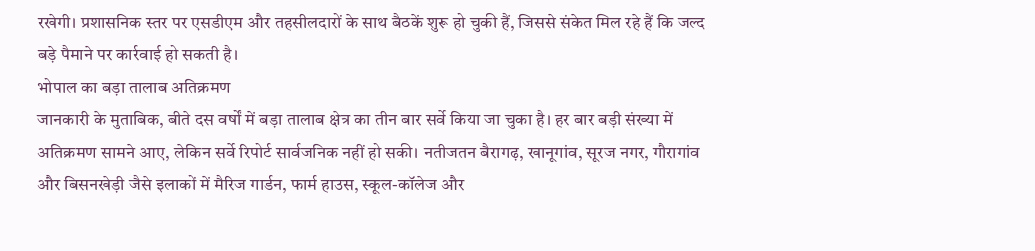रखेगी। प्रशासनिक स्तर पर एसडीएम और तहसीलदारों के साथ बैठकें शुरू हो चुकी हैं, जिससे संकेत मिल रहे हैं कि जल्द बड़े पैमाने पर कार्रवाई हो सकती है।
भोपाल का बड़ा तालाब अतिक्रमण
जानकारी के मुताबिक, बीते दस वर्षों में बड़ा तालाब क्षेत्र का तीन बार सर्वे किया जा चुका है। हर बार बड़ी संख्या में अतिक्रमण सामने आए, लेकिन सर्वे रिपोर्ट सार्वजनिक नहीं हो सकी। नतीजतन बैरागढ़, खानूगांव, सूरज नगर, गौरागांव और बिसनखेड़ी जैसे इलाकों में मैरिज गार्डन, फार्म हाउस, स्कूल-कॉलेज और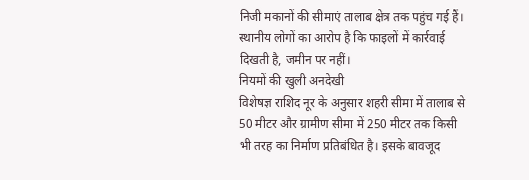निजी मकानों की सीमाएं तालाब क्षेत्र तक पहुंच गई हैं। स्थानीय लोगों का आरोप है कि फाइलों में कार्रवाई दिखती है, जमीन पर नहीं।
नियमों की खुली अनदेखी
विशेषज्ञ राशिद नूर के अनुसार शहरी सीमा में तालाब से 50 मीटर और ग्रामीण सीमा में 250 मीटर तक किसी भी तरह का निर्माण प्रतिबंधित है। इसके बावजूद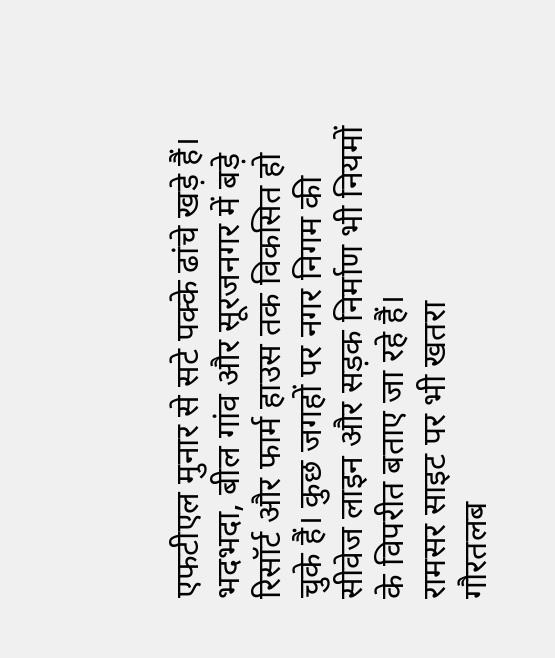एफटीएल मुनार से सटे पक्के ढांचे खड़े हैं। भदभदा, बील गांव और सूरजनगर में बड़े रिसॉर्ट और फार्म हाउस तक विकसित हो चुके हैं। कुछ जगहों पर नगर निगम की सीवेज लाइन और सड़क निर्माण भी नियमों के विपरीत बताए जा रहे हैं।
रामसर साइट पर भी खतरा
गौरतलब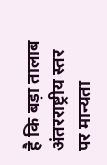है कि बड़ा तालाब अंतरराष्ट्रीय स्तर पर मान्यता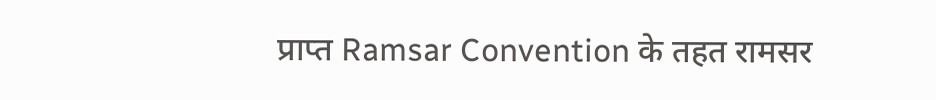प्राप्त Ramsar Convention के तहत रामसर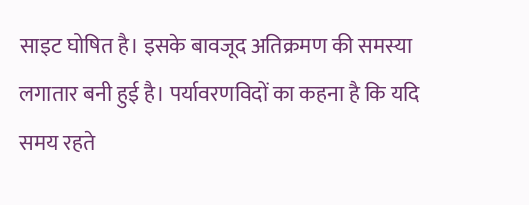साइट घोषित है। इसके बावजूद अतिक्रमण की समस्या लगातार बनी हुई है। पर्यावरणविदों का कहना है कि यदि समय रहते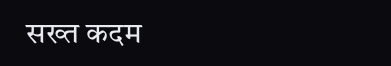सख्त कदम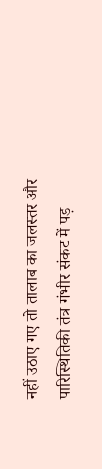नहीं उठाए गए तो तालाब का जलस्तर और पारिस्थितिकी तंत्र गंभीर संकट में पड़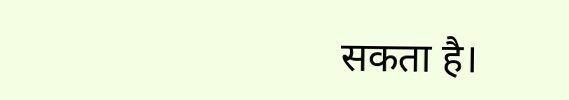सकता है।